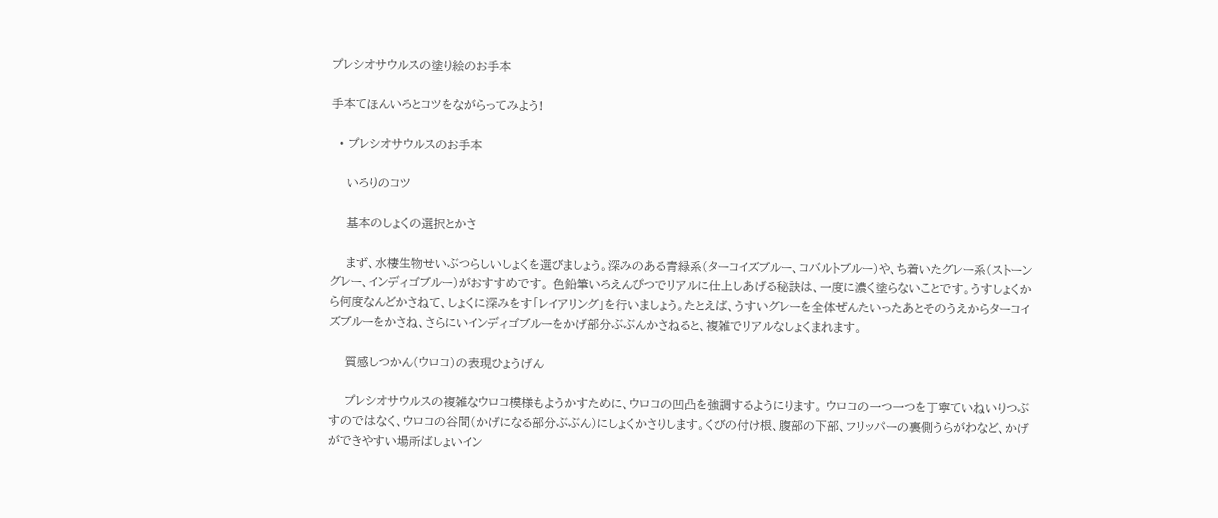プレシオサウルスの塗り絵のお手本

手本てほんいろとコツをながらってみよう!

  • プレシオサウルスのお手本

    いろりのコツ

    基本のしょくの選択とかさ

    まず、水棲生物せいぶつらしいしょくを選びましょう。深みのある青緑系(ターコイズブルー、コバルトブルー)や、ち着いたグレー系(ストーングレー、インディゴブルー)がおすすめです。 色鉛筆いろえんぴつでリアルに仕上しあげる秘訣は、一度に濃く塗らないことです。うすしょくから何度なんどかさねて、しょくに深みをす「レイアリング」を行いましょう。たとえば、うすいグレーを全体ぜんたいったあとそのうえからターコイズブルーをかさね、さらにいインディゴブルーをかげ部分ぶぶんかさねると、複雑でリアルなしょくまれます。

    質感しつかん(ウロコ)の表現ひょうげん

    プレシオサウルスの複雑なウロコ模様もようかすために、ウロコの凹凸を強調するようにります。 ウロコの一つ一つを丁寧ていねいりつぶすのではなく、ウロコの谷間(かげになる部分ぶぶん)にしょくかさりします。くびの付け根、腹部の下部、フリッパーの裏側うらがわなど、かげができやすい場所ばしょいイン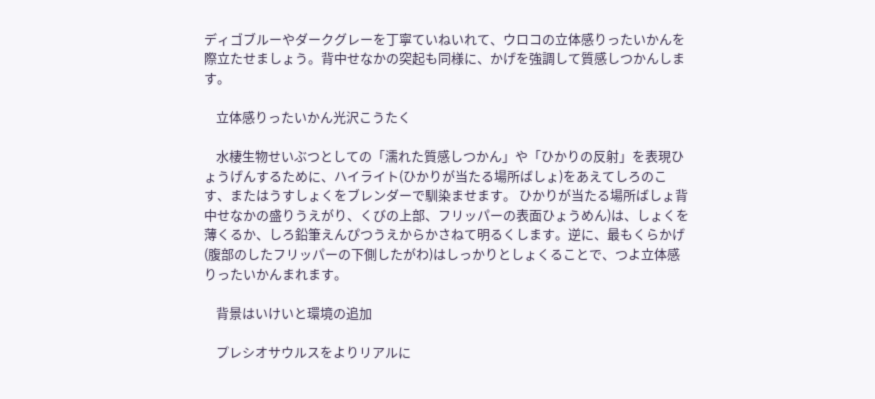ディゴブルーやダークグレーを丁寧ていねいれて、ウロコの立体感りったいかんを際立たせましょう。背中せなかの突起も同様に、かげを強調して質感しつかんします。

    立体感りったいかん光沢こうたく

    水棲生物せいぶつとしての「濡れた質感しつかん」や「ひかりの反射」を表現ひょうげんするために、ハイライト(ひかりが当たる場所ばしょ)をあえてしろのこす、またはうすしょくをブレンダーで馴染ませます。 ひかりが当たる場所ばしょ背中せなかの盛りうえがり、くびの上部、フリッパーの表面ひょうめん)は、しょくを薄くるか、しろ鉛筆えんぴつうえからかさねて明るくします。逆に、最もくらかげ(腹部のしたフリッパーの下側したがわ)はしっかりとしょくることで、つよ立体感りったいかんまれます。

    背景はいけいと環境の追加

    プレシオサウルスをよりリアルに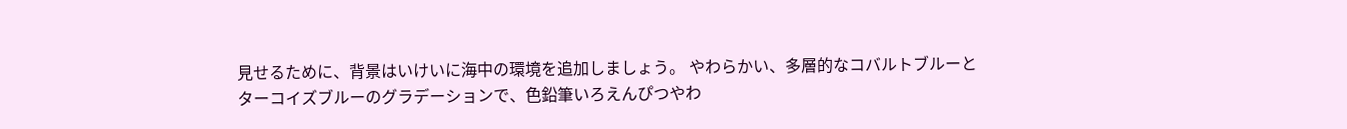見せるために、背景はいけいに海中の環境を追加しましょう。 やわらかい、多層的なコバルトブルーとターコイズブルーのグラデーションで、色鉛筆いろえんぴつやわ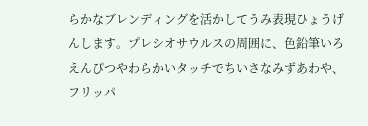らかなブレンディングを活かしてうみ表現ひょうげんします。プレシオサウルスの周囲に、色鉛筆いろえんぴつやわらかいタッチでちいさなみずあわや、フリッパ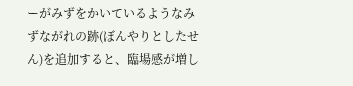ーがみずをかいているようなみずながれの跡(ぼんやりとしたせん)を追加すると、臨場感が増し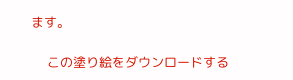ます。

    この塗り絵をダウンロードする